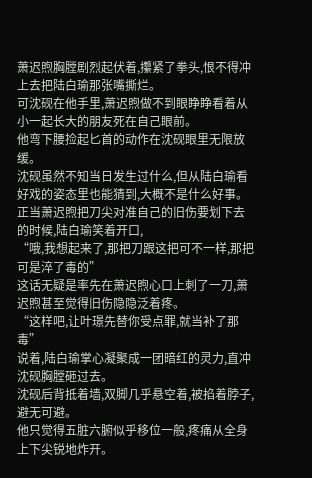萧迟煦胸膛剧烈起伏着,攥紧了拳头,恨不得冲上去把陆白瑜那张嘴撕烂。
可沈砚在他手里,萧迟煦做不到眼睁睁看着从小一起长大的朋友死在自己眼前。
他弯下腰捡起匕首的动作在沈砚眼里无限放缓。
沈砚虽然不知当日发生过什么,但从陆白瑜看好戏的姿态里也能猜到,大概不是什么好事。
正当萧迟煦把刀尖对准自己的旧伤要划下去的时候,陆白瑜笑着开口,
“哦,我想起来了,那把刀跟这把可不一样,那把可是淬了毒的”
这话无疑是率先在萧迟煦心口上刺了一刀,萧迟煦甚至觉得旧伤隐隐泛着疼。
“这样吧,让叶璟先替你受点罪,就当补了那毒”
说着,陆白瑜掌心凝聚成一团暗红的灵力,直冲沈砚胸膛砸过去。
沈砚后背抵着墙,双脚几乎悬空着,被掐着脖子,避无可避。
他只觉得五脏六腑似乎移位一般,疼痛从全身上下尖锐地炸开。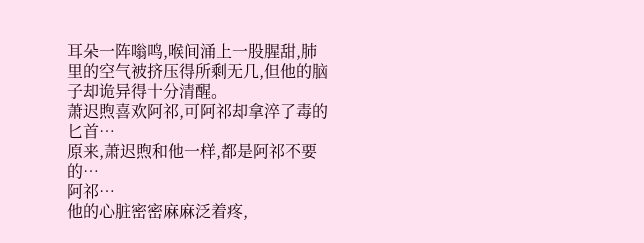耳朵一阵嗡鸣,喉间涌上一股腥甜,肺里的空气被挤压得所剩无几,但他的脑子却诡异得十分清醒。
萧迟煦喜欢阿祁,可阿祁却拿淬了毒的匕首…
原来,萧迟煦和他一样,都是阿祁不要的…
阿祁…
他的心脏密密麻麻泛着疼,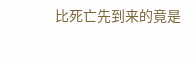比死亡先到来的竟是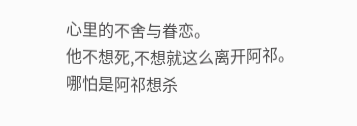心里的不舍与眷恋。
他不想死,不想就这么离开阿祁。
哪怕是阿祁想杀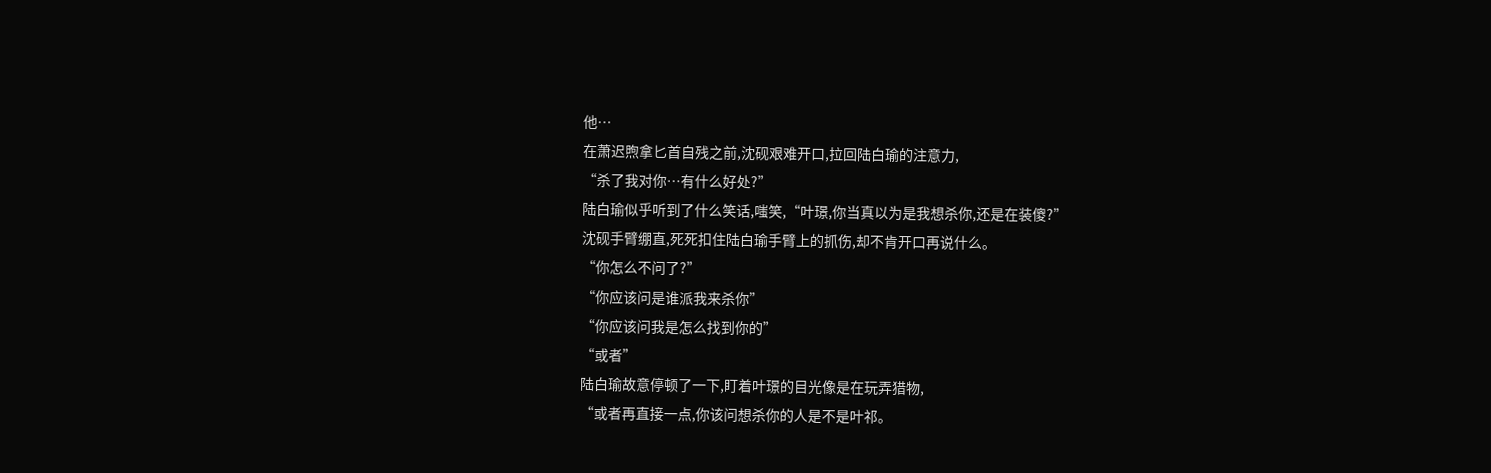他…
在萧迟煦拿匕首自残之前,沈砚艰难开口,拉回陆白瑜的注意力,
“杀了我对你…有什么好处?”
陆白瑜似乎听到了什么笑话,嗤笑,“叶璟,你当真以为是我想杀你,还是在装傻?”
沈砚手臂绷直,死死扣住陆白瑜手臂上的抓伤,却不肯开口再说什么。
“你怎么不问了?”
“你应该问是谁派我来杀你”
“你应该问我是怎么找到你的”
“或者”
陆白瑜故意停顿了一下,盯着叶璟的目光像是在玩弄猎物,
“或者再直接一点,你该问想杀你的人是不是叶祁。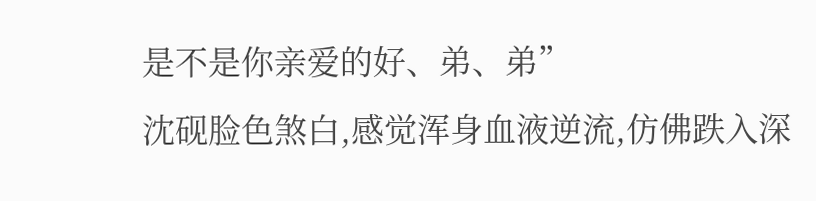是不是你亲爱的好、弟、弟”
沈砚脸色煞白,感觉浑身血液逆流,仿佛跌入深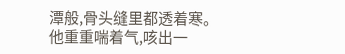潭般,骨头缝里都透着寒。
他重重喘着气,咳出一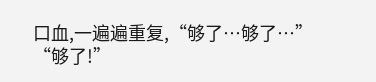口血,一遍遍重复,“够了…够了…”
“够了!”